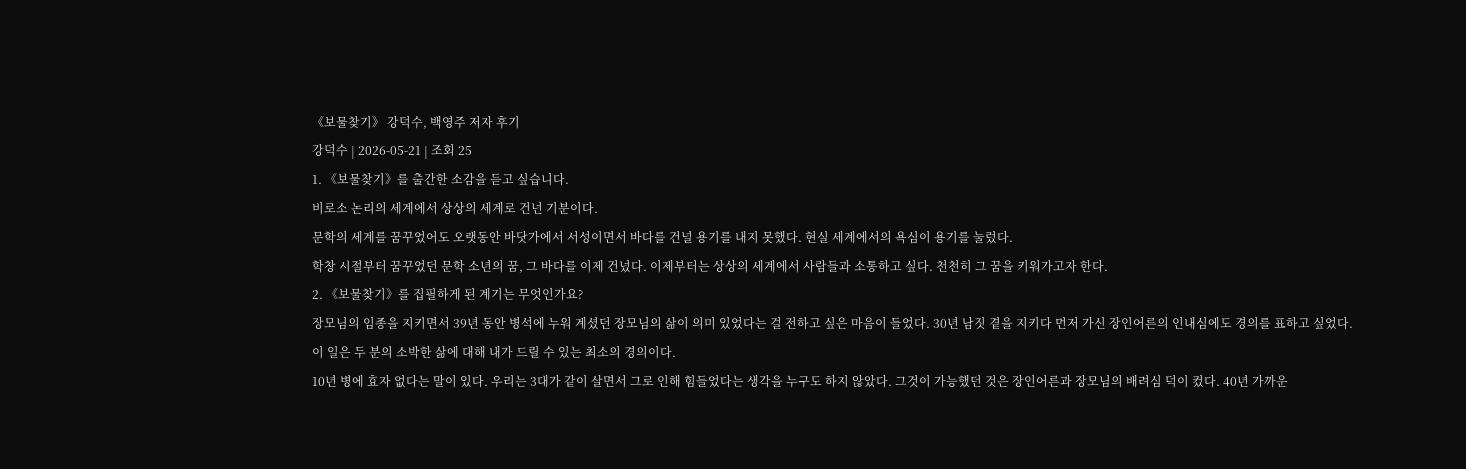《보물찾기》 강덕수, 백영주 저자 후기
강덕수 | 2026-05-21 | 조회 25
1. 《보물찾기》를 출간한 소감을 듣고 싶습니다.
비로소 논리의 세계에서 상상의 세계로 건넌 기분이다.
문학의 세계를 꿈꾸었어도 오랫동안 바닷가에서 서성이면서 바다를 건널 용기를 내지 못했다. 현실 세계에서의 욕심이 용기를 눌렀다.
학창 시절부터 꿈꾸었던 문학 소년의 꿈, 그 바다를 이제 건넜다. 이제부터는 상상의 세계에서 사람들과 소통하고 싶다. 천천히 그 꿈을 키워가고자 한다.
2. 《보물찾기》를 집필하게 된 계기는 무엇인가요?
장모님의 임종을 지키면서 39년 동안 병석에 누워 계셨던 장모님의 삶이 의미 있었다는 걸 전하고 싶은 마음이 들었다. 30년 남짓 곁을 지키다 먼저 가신 장인어른의 인내심에도 경의를 표하고 싶었다.
이 일은 두 분의 소박한 삶에 대해 내가 드릴 수 있는 최소의 경의이다.
10년 병에 효자 없다는 말이 있다. 우리는 3대가 같이 살면서 그로 인해 힘들었다는 생각을 누구도 하지 않았다. 그것이 가능했던 것은 장인어른과 장모님의 배려심 덕이 컸다. 40년 가까운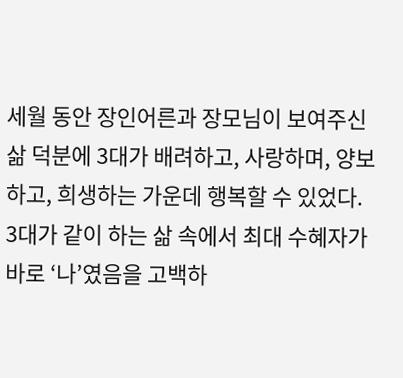세월 동안 장인어른과 장모님이 보여주신 삶 덕분에 3대가 배려하고, 사랑하며, 양보하고, 희생하는 가운데 행복할 수 있었다.
3대가 같이 하는 삶 속에서 최대 수혜자가 바로 ‘나’였음을 고백하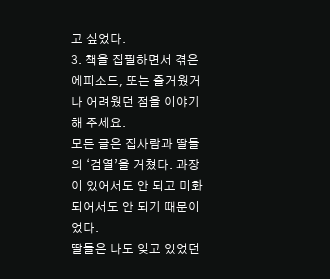고 싶었다.
3. 책을 집필하면서 겪은 에피소드, 또는 즐거웠거나 어려웠던 점을 이야기해 주세요.
모든 글은 집사람과 딸들의 ‘검열’을 거쳤다. 과장이 있어서도 안 되고 미화되어서도 안 되기 때문이었다.
딸들은 나도 잊고 있었던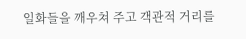일화들을 깨우쳐 주고 객관적 거리를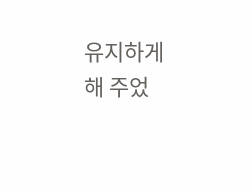유지하게 해 주었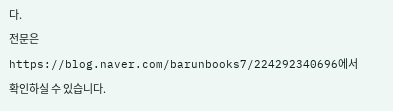다.
전문은 https://blog.naver.com/barunbooks7/224292340696에서 확인하실 수 있습니다.